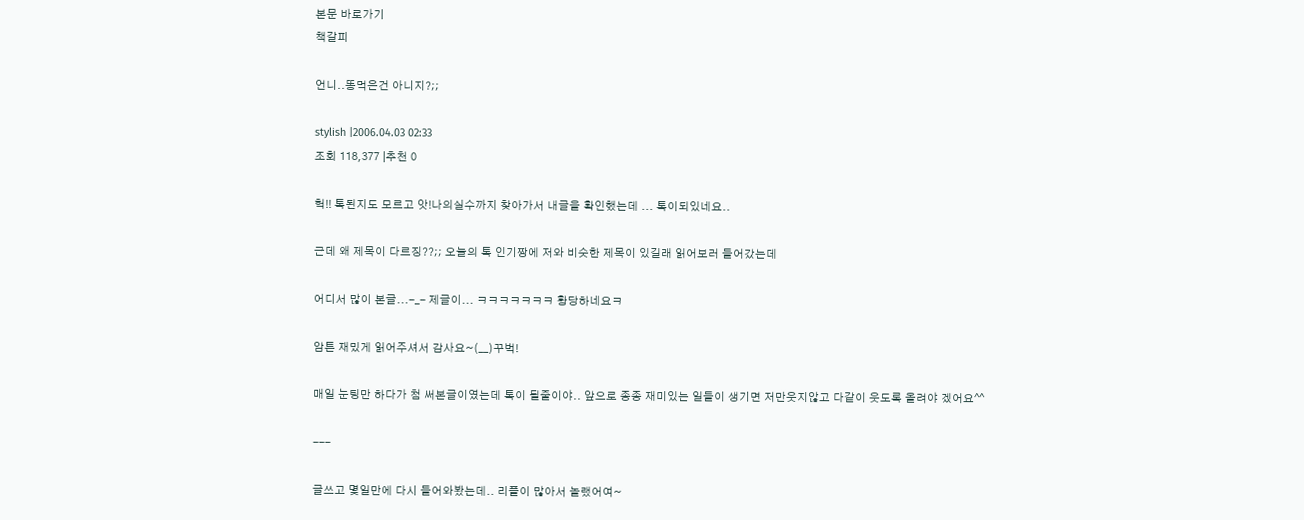본문 바로가기
책갈피

언니..똥먹은건 아니지?;;

stylish |2006.04.03 02:33
조회 118,377 |추천 0

헉!! 톡된지도 모르고 앗!나의실수까지 찾아가서 내글을 확인했는데 ... 톡이되있네요..

근데 왜 제목이 다르징??;; 오늘의 톡 인기짱에 저와 비슷한 제목이 있길래 읽어보러 들어갔는데

어디서 많이 본글...-_- 제글이... ㅋㅋㅋㅋㅋㅋㅋ 황당하네요ㅋ

암튼 재밌게 읽어주셔서 감사요~(__)꾸벅!

매일 눈팅만 하다가 첨 써본글이였는데 톡이 될줄이야.. 앞으로 종종 재미있는 일들이 생기면 저만웃지않고 다같이 웃도록 올려야 겠어요^^

---

글쓰고 몇일만에 다시 들어와봤는데.. 리플이 많아서 놀랬어여~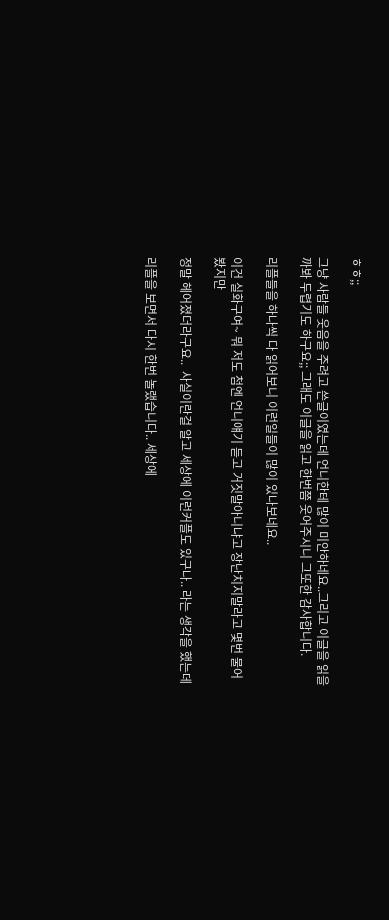ㅎㅎ;;

그냥 사람들 웃음을 주려고 쓴글이였는데 언니한테 많이 미안하네요..그리고 이글을 읽을까봐 두렵기도 하구요;; 그래도 이글을 읽고 한번쯤 웃어주시니 그또한 감사합니다.

리플들을 하나씩 다 읽어보니 이런일들이 많이 있나보네요..

이건 실화구여~ 뭐 저도 첨엔 언니얘기 듣고 거짓말아니냐고 장난치지말라고 몇번 물어봤지만

정말 헤어졌더라구요..  사실이란걸 알고 세상에 이런커플도 있구나.. 라는 생각을 했는데

리플을 보면서 다시 한번 놀랬습니다.. 세상에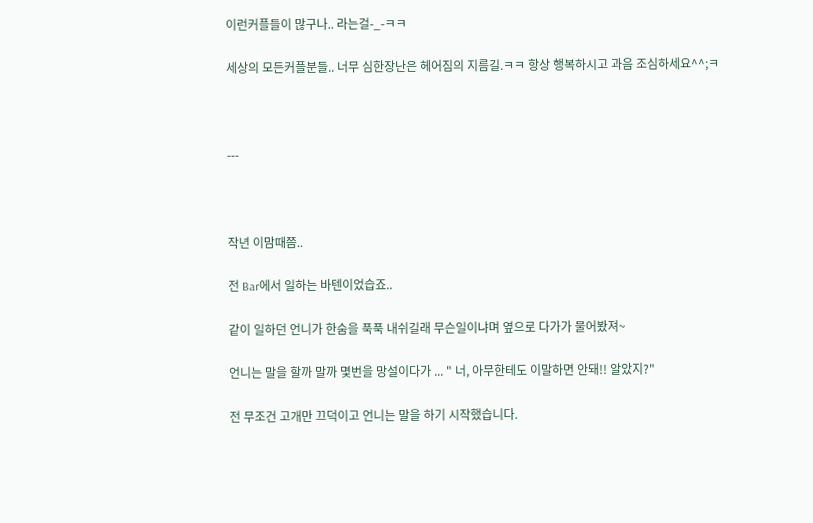이런커플들이 많구나.. 라는걸-_-ㅋㅋ

세상의 모든커플분들.. 너무 심한장난은 헤어짐의 지름길.ㅋㅋ 항상 행복하시고 과음 조심하세요^^;ㅋ



---



작년 이맘때쯤..

전 Bar에서 일하는 바텐이었습죠..

같이 일하던 언니가 한숨을 푹푹 내쉬길래 무슨일이냐며 옆으로 다가가 물어봤져~

언니는 말을 할까 말까 몇번을 망설이다가 ... " 너, 아무한테도 이말하면 안돼!! 알았지?"

전 무조건 고개만 끄덕이고 언니는 말을 하기 시작했습니다.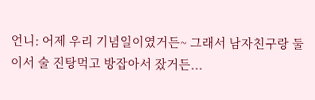언니: 어제 우리 기념일이였거든~ 그래서 남자친구랑 둘이서 술 진탕먹고 방잡아서 잤거든...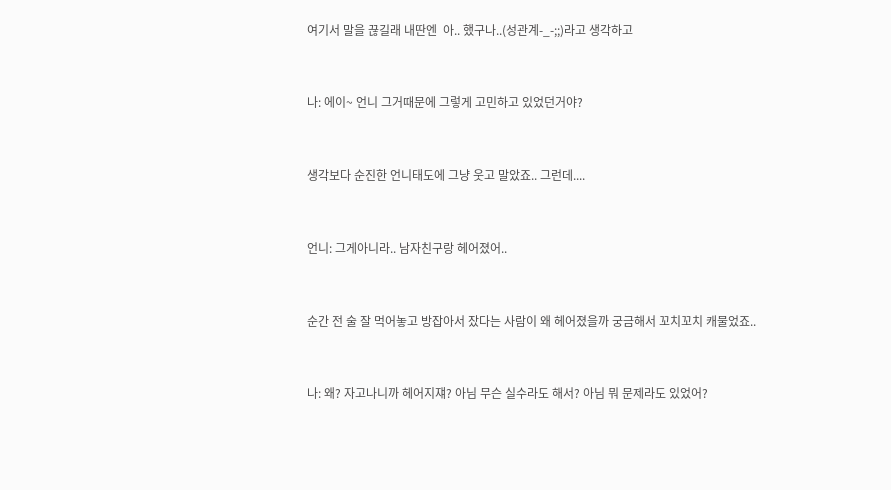여기서 말을 끊길래 내딴엔  아.. 했구나..(성관계-_-;;)라고 생각하고



나: 에이~ 언니 그거때문에 그렇게 고민하고 있었던거야?



생각보다 순진한 언니태도에 그냥 웃고 말았죠.. 그런데....



언니: 그게아니라.. 남자친구랑 헤어졌어..



순간 전 술 잘 먹어놓고 방잡아서 잤다는 사람이 왜 헤어졌을까 궁금해서 꼬치꼬치 캐물었죠..



나: 왜? 자고나니까 헤어지쟤? 아님 무슨 실수라도 해서? 아님 뭐 문제라도 있었어?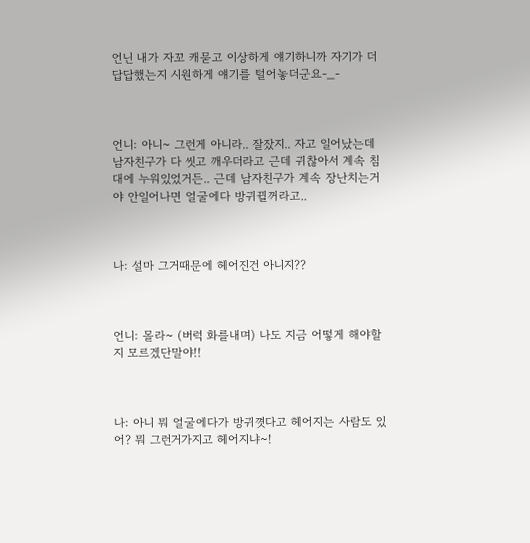언닌 내가 자꼬 캐묻고 이상하게 얘기하니까 자기가 더 답답했는지 시원하게 얘기를 털어놓더군요-_-



언니: 아니~ 그런게 아니라.. 잘잤지.. 자고 일어났는데 남자친구가 다 씻고 깨우더라고 근데 귀찮아서 계속 침대에 누워있었거든.. 근데 남자친구가 계속 장난치는거야 안일어나면 얼굴에다 방귀뀔꺼라고..



나: 설마 그거때문에 헤어진건 아니지??



언니: 몰라~ (버럭 화를내며) 나도 지금 어떻게 해야할지 모르겠단말야!!



나: 아니 뭐 얼굴에다가 방귀꼇다고 헤어지는 사람도 있어? 뭐 그런거가지고 헤어지냐~!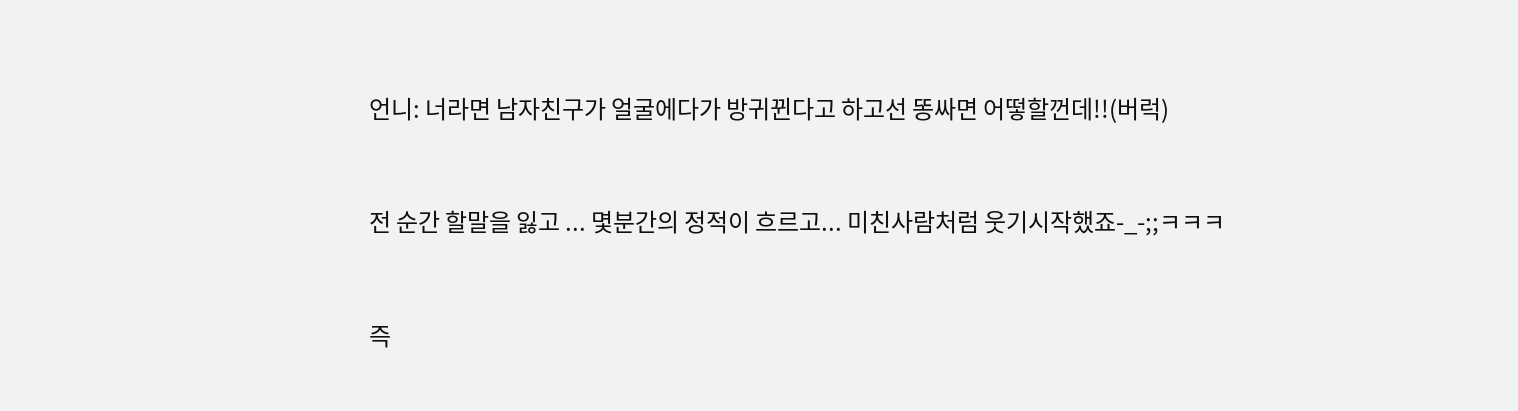언니: 너라면 남자친구가 얼굴에다가 방귀뀐다고 하고선 똥싸면 어떻할껀데!!(버럭)



전 순간 할말을 잃고 ... 몇분간의 정적이 흐르고... 미친사람처럼 웃기시작했죠-_-;;ㅋㅋㅋ



즉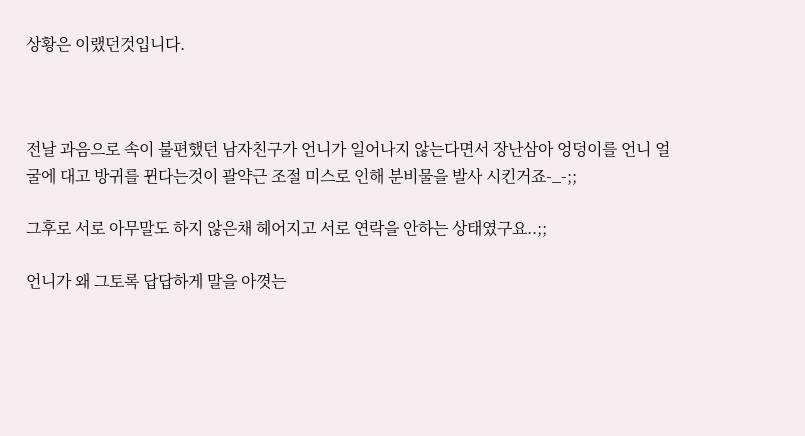상황은 이랬던것입니다.



전날 과음으로 속이 불편했던 남자친구가 언니가 일어나지 않는다면서 장난삼아 엉덩이를 언니 얼굴에 대고 방귀를 뀐다는것이 괄약근 조절 미스로 인해 분비물을 발사 시킨거죠-_-;;

그후로 서로 아무말도 하지 않은채 헤어지고 서로 연락을 안하는 상태였구요..;;

언니가 왜 그토록 답답하게 말을 아꼇는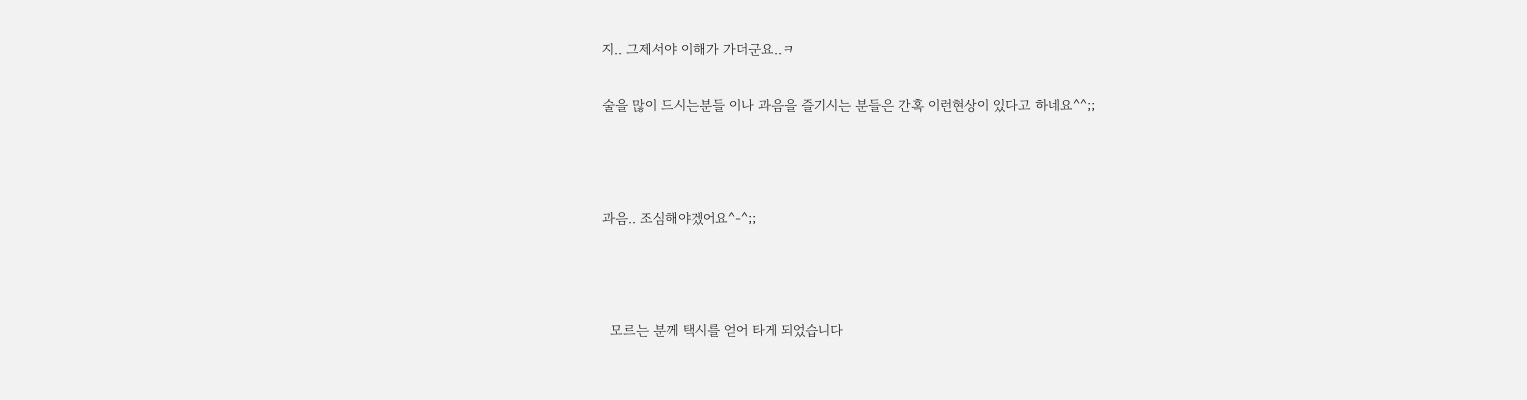지.. 그제서야 이해가 가더군요..ㅋ

술을 많이 드시는분들 이나 과음을 즐기시는 분들은 간혹 이런현상이 있다고 하네요^^;;



과음.. 조심해야겠어요^-^;;



  모르는 분께 택시를 얻어 타게 되었습니다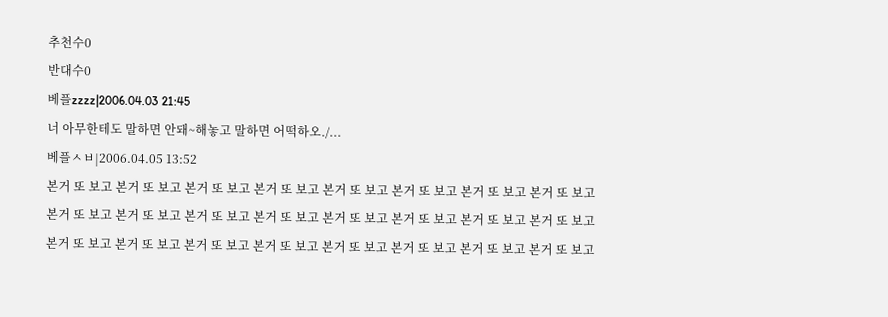추천수0
반대수0
베플zzzz|2006.04.03 21:45
너 아무한테도 말하면 안돼~해놓고 말하면 어떡하오./...
베플ㅅㅂ|2006.04.05 13:52
본거 또 보고 본거 또 보고 본거 또 보고 본거 또 보고 본거 또 보고 본거 또 보고 본거 또 보고 본거 또 보고 본거 또 보고 본거 또 보고 본거 또 보고 본거 또 보고 본거 또 보고 본거 또 보고 본거 또 보고 본거 또 보고 본거 또 보고 본거 또 보고 본거 또 보고 본거 또 보고 본거 또 보고 본거 또 보고 본거 또 보고 본거 또 보고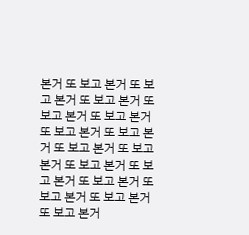본거 또 보고 본거 또 보고 본거 또 보고 본거 또 보고 본거 또 보고 본거 또 보고 본거 또 보고 본거 또 보고 본거 또 보고 본거 또 보고 본거 또 보고 본거 또 보고 본거 또 보고 본거 또 보고 본거 또 보고 본거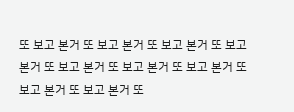또 보고 본거 또 보고 본거 또 보고 본거 또 보고 본거 또 보고 본거 또 보고 본거 또 보고 본거 또 보고 본거 또 보고 본거 또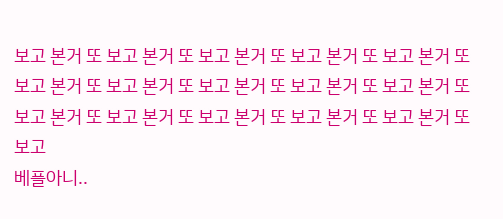보고 본거 또 보고 본거 또 보고 본거 또 보고 본거 또 보고 본거 또 보고 본거 또 보고 본거 또 보고 본거 또 보고 본거 또 보고 본거 또 보고 본거 또 보고 본거 또 보고 본거 또 보고 본거 또 보고 본거 또 보고
베플아니..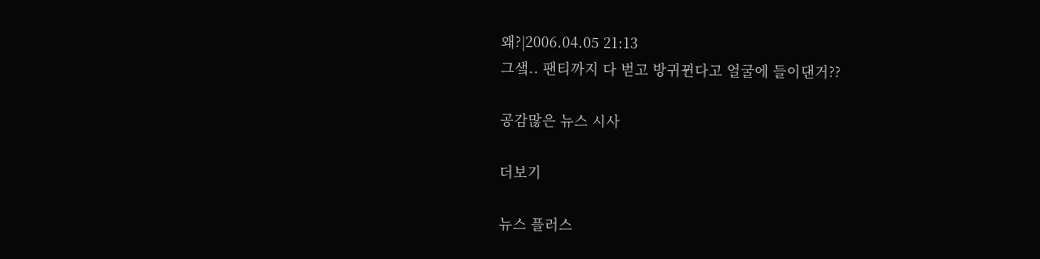왜?|2006.04.05 21:13
그샠.. 팬티까지 다 벋고 방귀뀐다고 얼굴에 들이댄거??

공감많은 뉴스 시사

더보기

뉴스 플러스